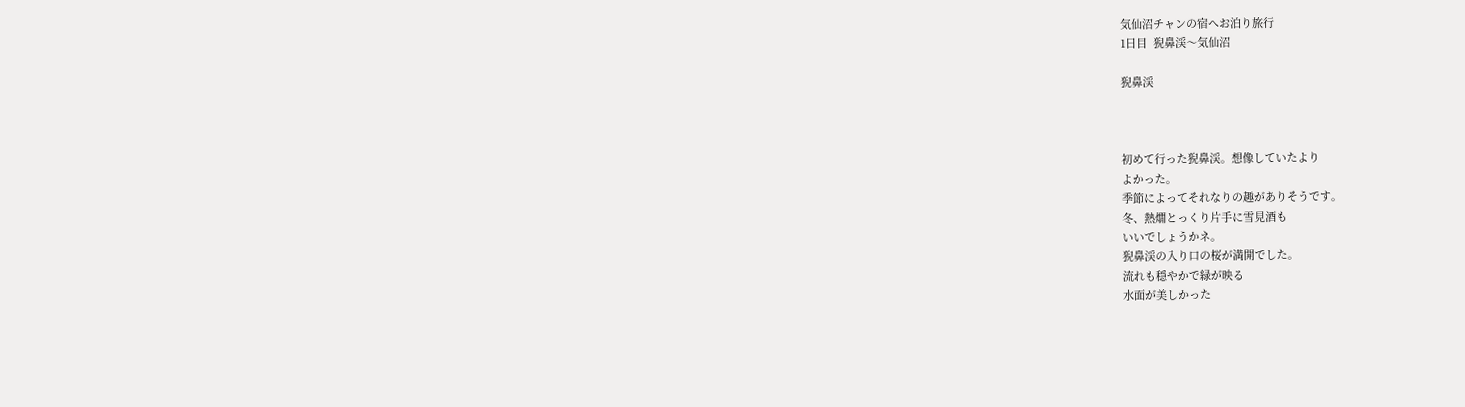気仙沼チャンの宿へお泊り旅行
1日目  猊鼻渓〜気仙沼

猊鼻渓



初めて行った猊鼻渓。想像していたより
よかった。
季節によってそれなりの趣がありそうです。
冬、熱燗とっくり片手に雪見酒も
いいでしょうかネ。
猊鼻渓の入り口の桜が満開でした。
流れも穏やかで緑が映る
水面が美しかった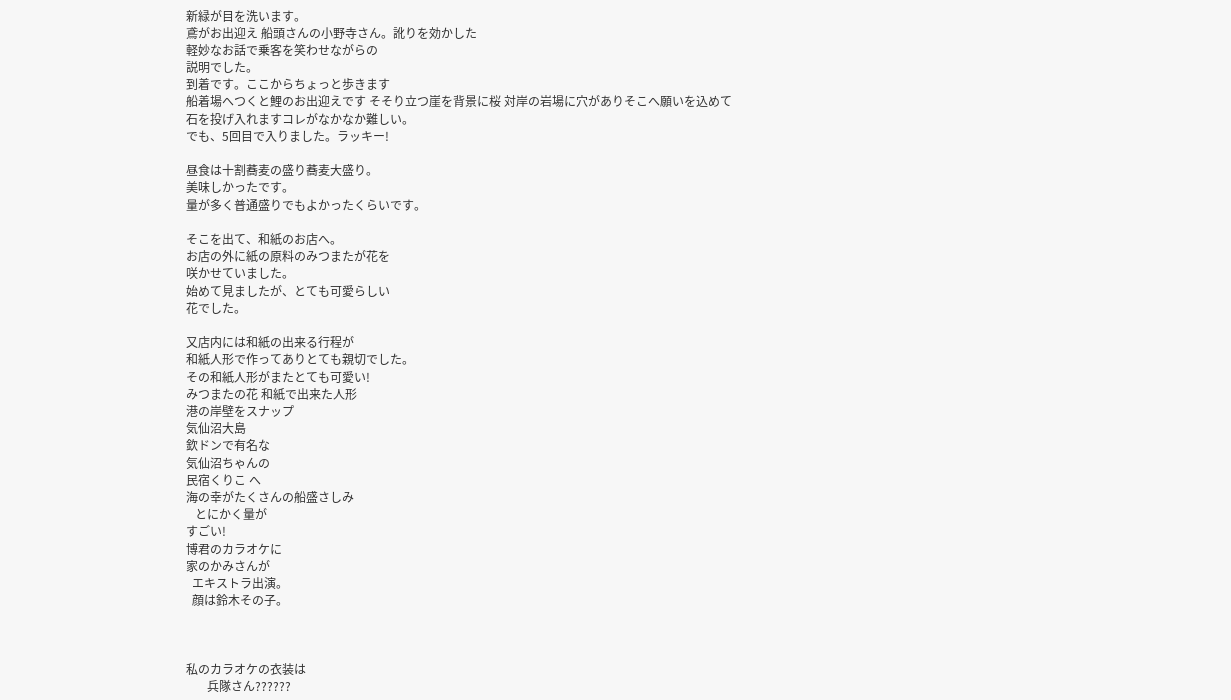新緑が目を洗います。
鳶がお出迎え 船頭さんの小野寺さん。訛りを効かした
軽妙なお話で乗客を笑わせながらの
説明でした。
到着です。ここからちょっと歩きます
船着場へつくと鯉のお出迎えです そそり立つ崖を背景に桜 対岸の岩場に穴がありそこへ願いを込めて
石を投げ入れますコレがなかなか難しい。
でも、5回目で入りました。ラッキー!

昼食は十割蕎麦の盛り蕎麦大盛り。
美味しかったです。
量が多く普通盛りでもよかったくらいです。

そこを出て、和紙のお店へ。
お店の外に紙の原料のみつまたが花を
咲かせていました。
始めて見ましたが、とても可愛らしい
花でした。

又店内には和紙の出来る行程が
和紙人形で作ってありとても親切でした。
その和紙人形がまたとても可愛い!
みつまたの花 和紙で出来た人形
港の岸壁をスナップ
気仙沼大島
欽ドンで有名な
気仙沼ちゃんの
民宿くりこ へ
海の幸がたくさんの船盛さしみ
   とにかく量が
すごい!
博君のカラオケに
家のかみさんが
  エキストラ出演。
  顔は鈴木その子。



私のカラオケの衣装は
       兵隊さん??????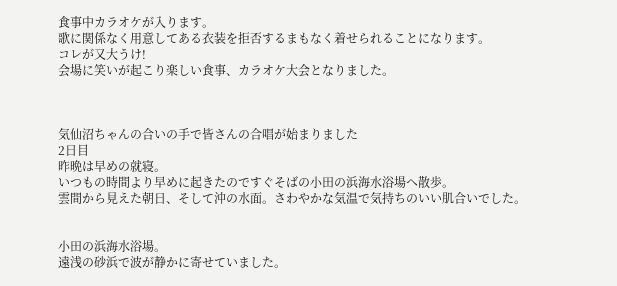食事中カラオケが入ります。
歌に関係なく用意してある衣装を拒否するまもなく着せられることになります。
コレが又大うけ!
会場に笑いが起こり楽しい食事、カラオケ大会となりました。



気仙沼ちゃんの合いの手で皆さんの合唱が始まりました
2日目
昨晩は早めの就寝。
いつもの時間より早めに起きたのですぐそばの小田の浜海水浴場へ散歩。
雲間から見えた朝日、そして沖の水面。さわやかな気温で気持ちのいい肌合いでした。


小田の浜海水浴場。
遠浅の砂浜で波が静かに寄せていました。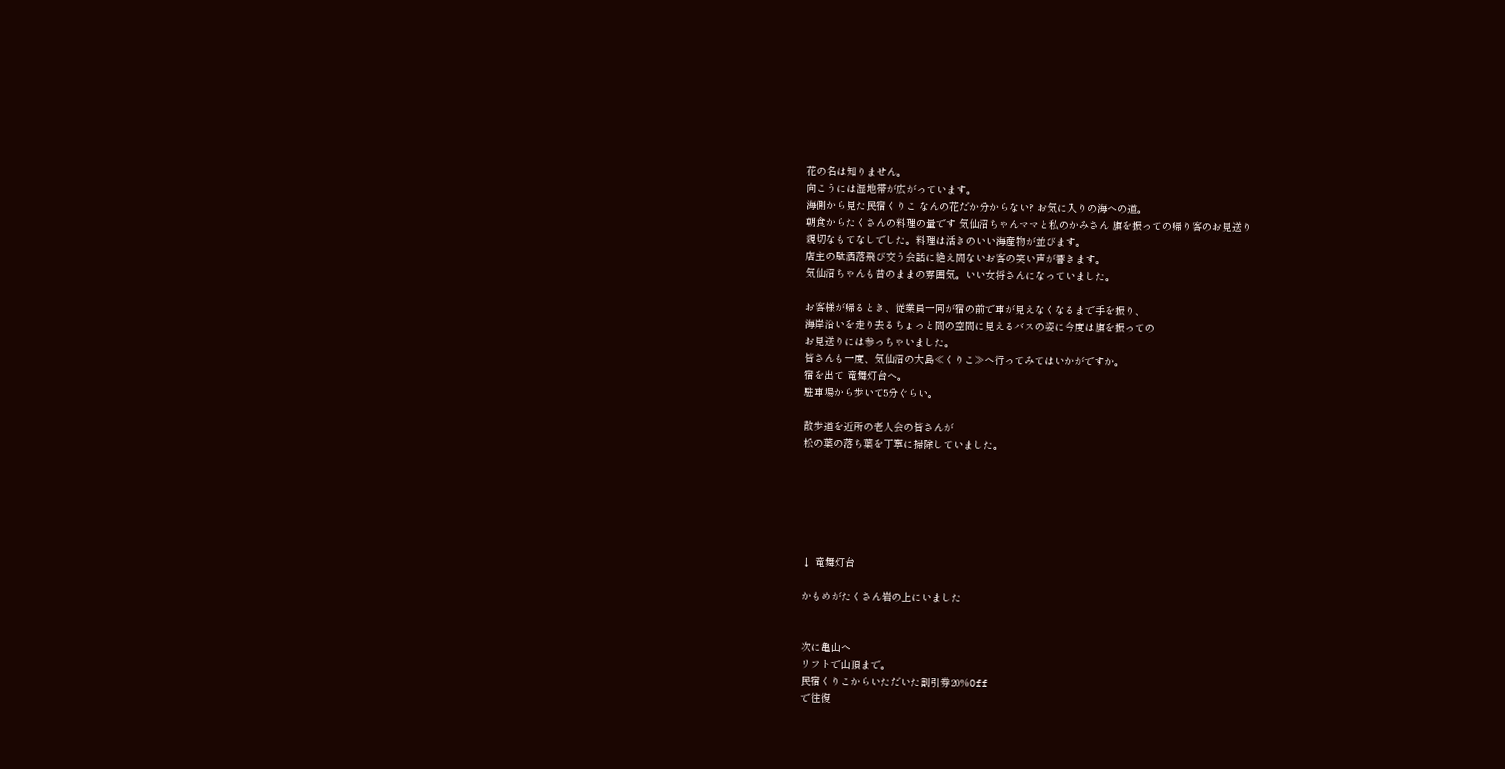花の名は知りません。
向こうには湿地帯が広がっています。
海側から見た民宿くりこ なんの花だか分からない? お気に入りの海への道。
朝食からたくさんの料理の量です 気仙沼ちゃんママと私のかみさん 旗を振っての帰り客のお見送り
親切なもてなしでした。料理は活きのいい海産物が並びます。
店主の駄洒落飛び交う会話に絶え間ないお客の笑い声が響きます。
気仙沼ちゃんも昔のままの雰囲気。いい女将さんになっていました。

お客様が帰るとき、従業員一同が宿の前で車が見えなくなるまで手を振り、
海岸沿いを走り去るちょっと間の空間に見えるバスの姿に今度は旗を振っての
お見送りには参っちゃいました。
皆さんも一度、気仙沼の大島≪くりこ≫へ行ってみてはいかがですか。
宿を出て 竜舞灯台へ。
駐車場から歩いて5分ぐらい。

散歩道を近所の老人会の皆さんが
松の葉の落ち葉を丁寧に掃除していました。






↓ 竜舞灯台

かもめがたくさん岩の上にいました


次に亀山へ
リフトで山頂まで。
民宿くりこからいただいた割引券20%Off
で往復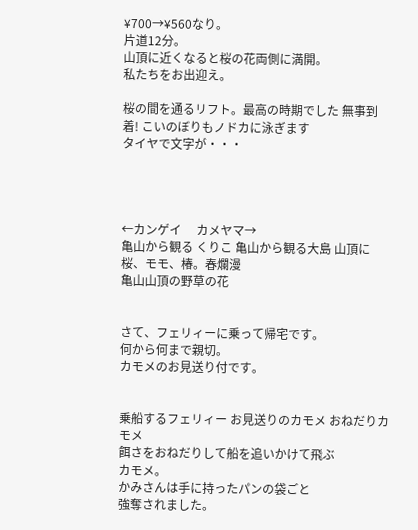¥700→¥560なり。
片道12分。
山頂に近くなると桜の花両側に満開。
私たちをお出迎え。

桜の間を通るリフト。最高の時期でした 無事到着! こいのぼりもノドカに泳ぎます
タイヤで文字が・・・




←カンゲイ     カメヤマ→
亀山から観る くりこ 亀山から観る大島 山頂に桜、モモ、椿。春爛漫
亀山山頂の野草の花


さて、フェリィーに乗って帰宅です。
何から何まで親切。
カモメのお見送り付です。


乗船するフェリィー お見送りのカモメ おねだりカモメ
餌さをおねだりして船を追いかけて飛ぶ
カモメ。
かみさんは手に持ったパンの袋ごと
強奪されました。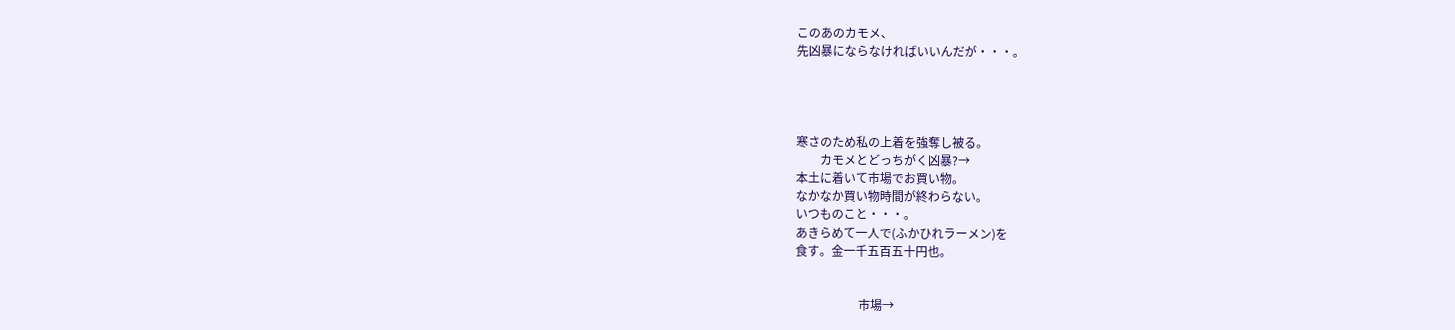このあのカモメ、
先凶暴にならなければいいんだが・・・。




寒さのため私の上着を強奪し被る。
        カモメとどっちがく凶暴?→
本土に着いて市場でお買い物。
なかなか買い物時間が終わらない。
いつものこと・・・。
あきらめて一人で(ふかひれラーメン)を
食す。金一千五百五十円也。


                     市場→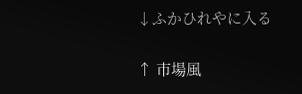↓ふかひれやに入る

↑ 市場風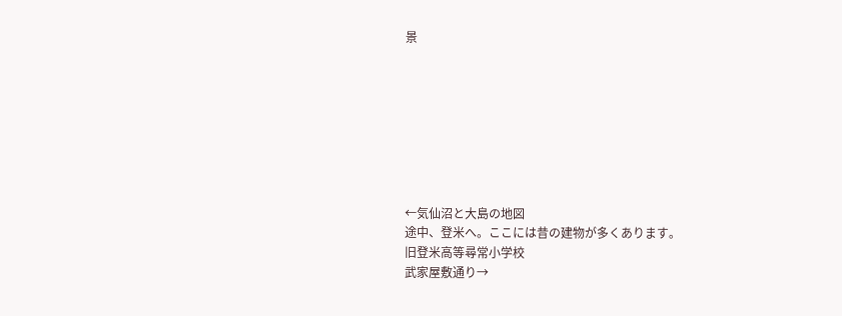景








←気仙沼と大島の地図
途中、登米へ。ここには昔の建物が多くあります。
旧登米高等尋常小学校
武家屋敷通り→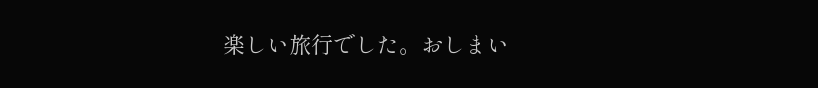楽しい旅行でした。おしまい